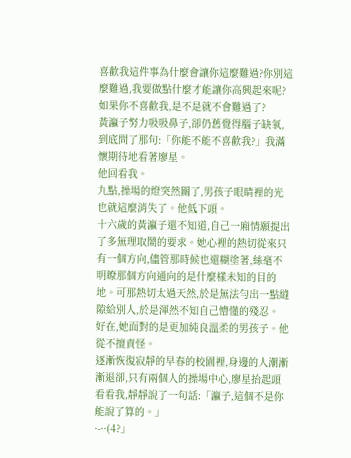喜歡我這件事為什麼會讓你這麼難過?你別這麼難過,我要做點什麼才能讓你高興起來呢?如果你不喜歡我,是不是就不會難過了?
黃瀛子努力吸吸鼻子,卻仍舊覺得腦子缺氧,到底問了那句:「你能不能不喜歡我?」我滿懷期待地看著廖星。
他回看我。
九點,操場的燈突然關了,男孩子眼睛裡的光也就這麼消失了。他低下頭。
十六歲的黃瀛子還不知道,自己一廂情願提出了多無理取鬧的要求。她心裡的熱切從來只有一個方向,儘管那時候也還糊塗著,絲毫不明瞭那個方向通向的是什麼樣未知的目的地。可那熱切太過天然,於是無法勻出一點縫隙給別人,於是渾然不知自己懵懂的殘忍。
好在,她面對的是更加純良溫柔的男孩子。他從不擅責怪。
逐漸恢復寂靜的早春的校園裡,身邊的人潮漸漸退卻,只有兩個人的操場中心,廖星抬起頭看看我,靜靜說了一句話:「瀛子,這個不是你能說了算的。」
·-··(4?」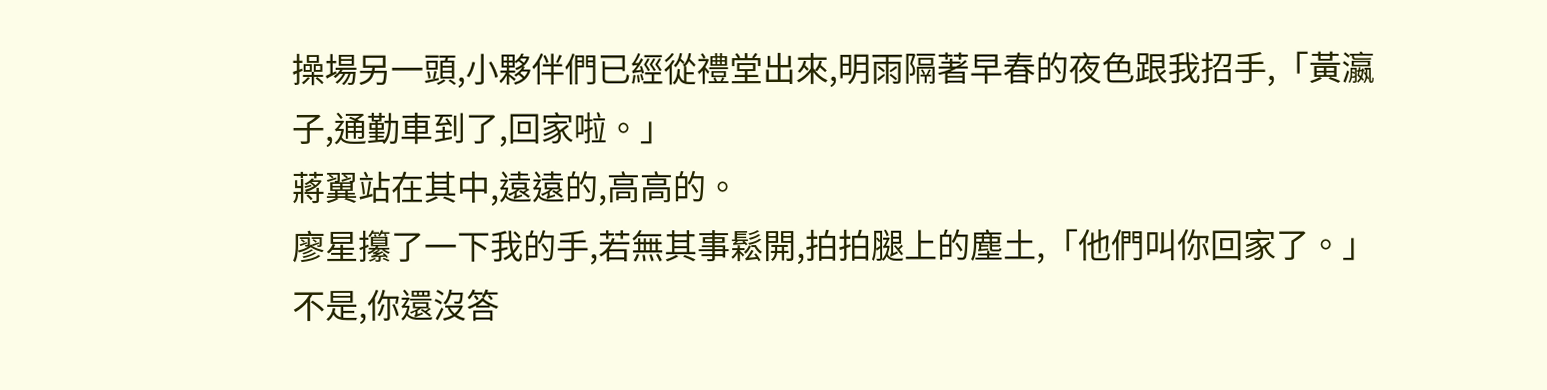操場另一頭,小夥伴們已經從禮堂出來,明雨隔著早春的夜色跟我招手,「黃瀛子,通勤車到了,回家啦。」
蔣翼站在其中,遠遠的,高高的。
廖星攥了一下我的手,若無其事鬆開,拍拍腿上的塵土,「他們叫你回家了。」不是,你還沒答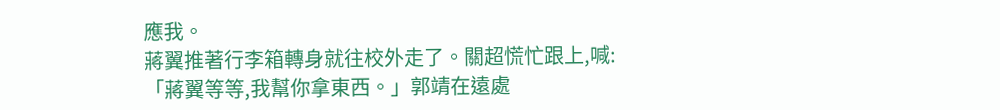應我。
蔣翼推著行李箱轉身就往校外走了。關超慌忙跟上,喊:「蔣翼等等,我幫你拿東西。」郭靖在遠處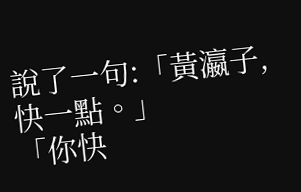說了一句:「黃瀛子,快一點。」
「你快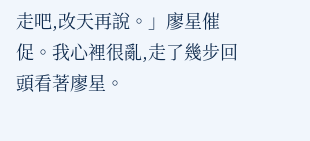走吧,改天再說。」廖星催促。我心裡很亂,走了幾步回頭看著廖星。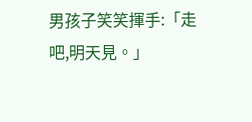男孩子笑笑揮手:「走吧,明天見。」